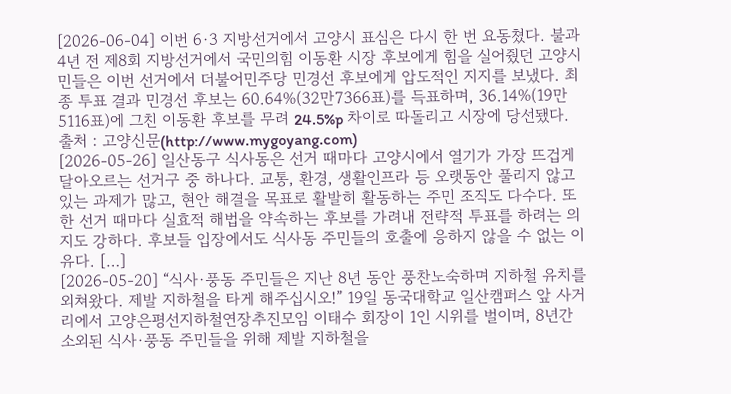[2026-06-04] 이번 6·3 지방선거에서 고양시 표심은 다시 한 번 요동쳤다. 불과 4년 전 제8회 지방선거에서 국민의힘 이동환 시장 후보에게 힘을 실어줬던 고양시민들은 이번 선거에서 더불어민주당 민경선 후보에게 압도적인 지지를 보냈다. 최종 투표 결과 민경선 후보는 60.64%(32만7366표)를 득표하며, 36.14%(19만5116표)에 그친 이동환 후보를 무려 24.5%p 차이로 따돌리고 시장에 당선됐다. 출처 : 고양신문(http://www.mygoyang.com)
[2026-05-26] 일산동구 식사동은 선거 때마다 고양시에서 열기가 가장 뜨겁게 달아오르는 선거구 중 하나다. 교통, 환경, 생활인프라 등 오랫동안 풀리지 않고 있는 과제가 많고, 현안 해결을 목표로 활발히 활동하는 주민 조직도 다수다. 또한 선거 때마다 실효적 해법을 약속하는 후보를 가려내 전략적 투표를 하려는 의지도 강하다. 후보들 입장에서도 식사동 주민들의 호출에 응하지 않을 수 없는 이유다. […]
[2026-05-20] “식사·풍동 주민들은 지난 8년 동안 풍찬노숙하며 지하철 유치를 외쳐왔다. 제발 지하철을 타게 해주십시오!” 19일 동국대학교 일산캠퍼스 앞 사거리에서 고양은평선지하철연장추진모임 이태수 회장이 1인 시위를 벌이며, 8년간 소외된 식사·풍동 주민들을 위해 제발 지하철을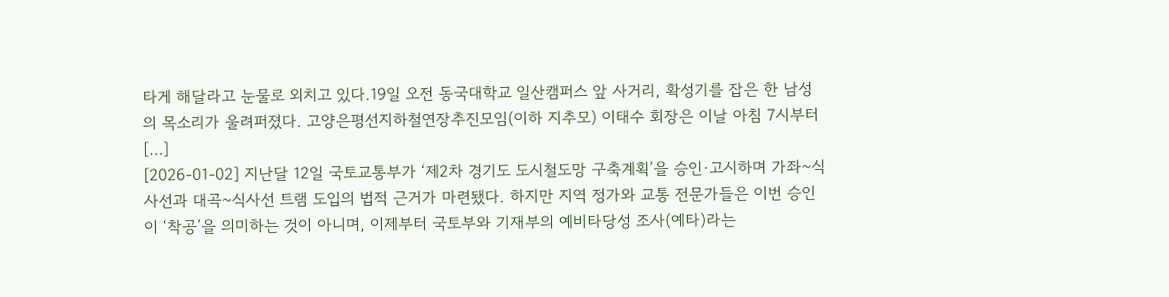타게 해달라고 눈물로 외치고 있다.19일 오전 동국대학교 일산캠퍼스 앞 사거리, 확성기를 잡은 한 남성의 목소리가 울려퍼졌다. 고양은평선지하철연장추진모임(이하 지추모) 이태수 회장은 이날 아침 7시부터 […]
[2026-01-02] 지난달 12일 국토교통부가 ‘제2차 경기도 도시철도망 구축계획’을 승인·고시하며 가좌~식사선과 대곡~식사선 트램 도입의 법적 근거가 마련됐다. 하지만 지역 정가와 교통 전문가들은 이번 승인이 ‘착공’을 의미하는 것이 아니며, 이제부터 국토부와 기재부의 예비타당성 조사(예타)라는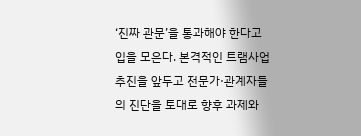‘진짜 관문’을 통과해야 한다고 입을 모은다. 본격적인 트램사업 추진을 앞두고 전문가·관계자들의 진단을 토대로 향후 과제와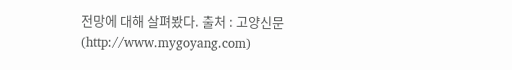전망에 대해 살펴봤다. 출처 : 고양신문(http://www.mygoyang.com)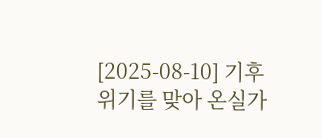[2025-08-10] 기후위기를 맞아 온실가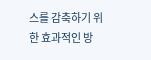스를 감축하기 위한 효과적인 방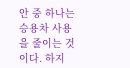안 중 하나는 승용차 사용을 줄이는 것이다. 하지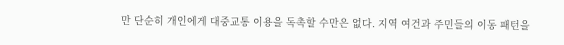만 단순히 개인에게 대중교통 이용을 독촉할 수만은 없다. 지역 여건과 주민들의 이동 패턴을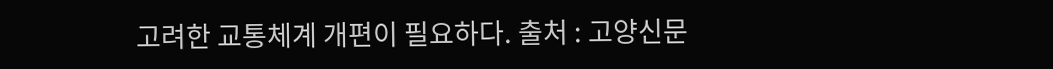고려한 교통체계 개편이 필요하다. 출처 : 고양신문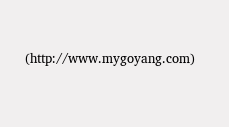(http://www.mygoyang.com)